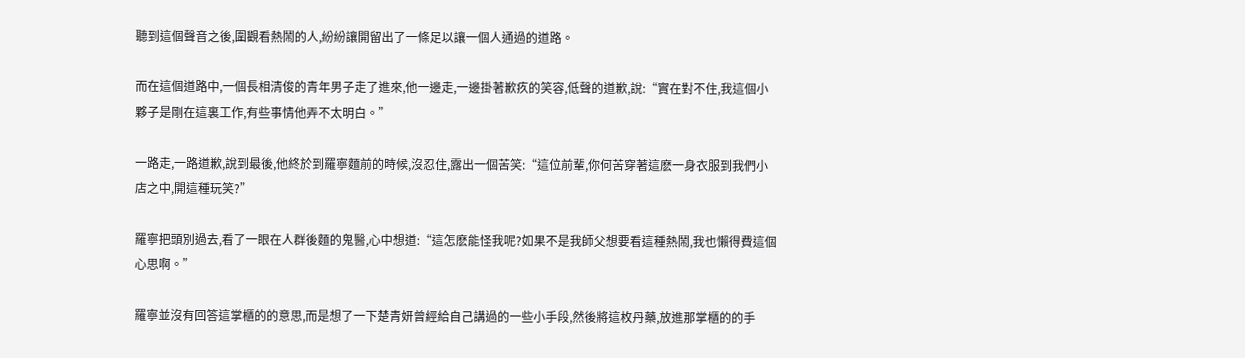聽到這個聲音之後,圍觀看熱鬧的人,紛紛讓開留出了一條足以讓一個人通過的道路。

而在這個道路中,一個長相清俊的青年男子走了進來,他一邊走,一邊掛著歉疚的笑容,低聲的道歉,說:“實在對不住,我這個小夥子是剛在這裏工作,有些事情他弄不太明白。”

一路走,一路道歉,說到最後,他終於到羅寧麵前的時候,沒忍住,露出一個苦笑:“這位前輩,你何苦穿著這麽一身衣服到我們小店之中,開這種玩笑?”

羅寧把頭別過去,看了一眼在人群後麵的鬼醫,心中想道:“這怎麽能怪我呢?如果不是我師父想要看這種熱鬧,我也懶得費這個心思啊。”

羅寧並沒有回答這掌櫃的的意思,而是想了一下楚青妍曾經給自己講過的一些小手段,然後將這枚丹藥,放進那掌櫃的的手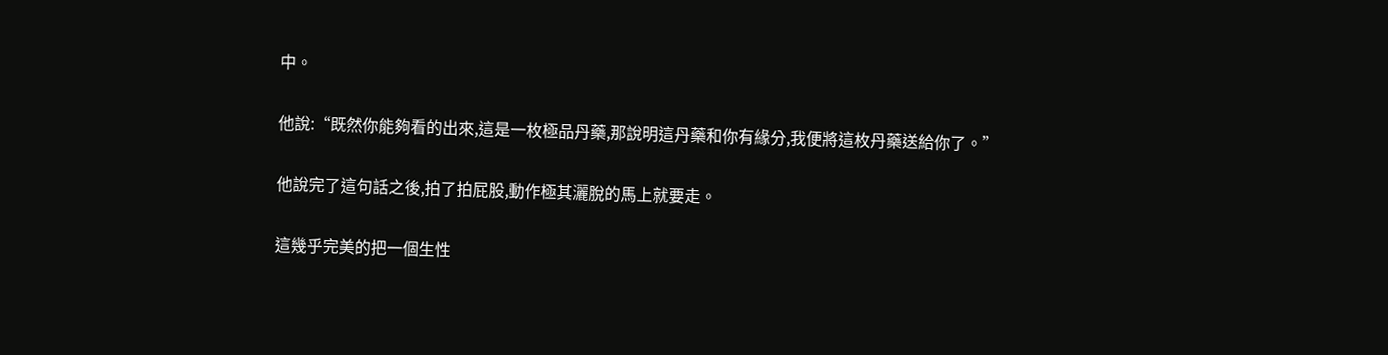中。

他說:“既然你能夠看的出來,這是一枚極品丹藥,那說明這丹藥和你有緣分,我便將這枚丹藥送給你了。”

他說完了這句話之後,拍了拍屁股,動作極其灑脫的馬上就要走。

這幾乎完美的把一個生性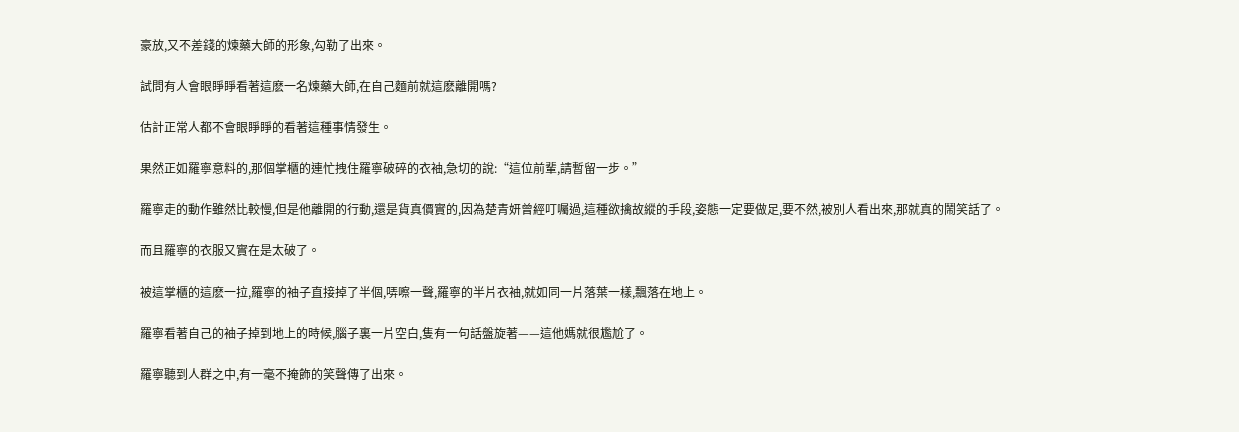豪放,又不差錢的煉藥大師的形象,勾勒了出來。

試問有人會眼睜睜看著這麽一名煉藥大師,在自己麵前就這麽離開嗎?

估計正常人都不會眼睜睜的看著這種事情發生。

果然正如羅寧意料的,那個掌櫃的連忙拽住羅寧破碎的衣袖,急切的說:“這位前輩,請暫留一步。”

羅寧走的動作雖然比較慢,但是他離開的行動,還是貨真價實的,因為楚青妍曾經叮囑過,這種欲擒故縱的手段,姿態一定要做足,要不然,被別人看出來,那就真的鬧笑話了。

而且羅寧的衣服又實在是太破了。

被這掌櫃的這麽一拉,羅寧的袖子直接掉了半個,哢嚓一聲,羅寧的半片衣袖,就如同一片落葉一樣,飄落在地上。

羅寧看著自己的袖子掉到地上的時候,腦子裏一片空白,隻有一句話盤旋著——這他媽就很尷尬了。

羅寧聽到人群之中,有一毫不掩飾的笑聲傳了出來。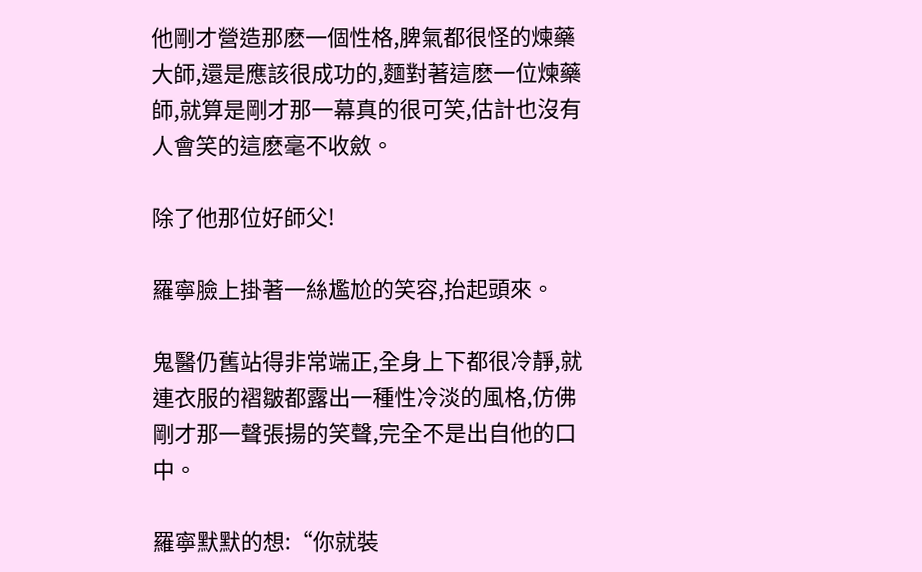他剛才營造那麽一個性格,脾氣都很怪的煉藥大師,還是應該很成功的,麵對著這麽一位煉藥師,就算是剛才那一幕真的很可笑,估計也沒有人會笑的這麽毫不收斂。

除了他那位好師父!

羅寧臉上掛著一絲尷尬的笑容,抬起頭來。

鬼醫仍舊站得非常端正,全身上下都很冷靜,就連衣服的褶皺都露出一種性冷淡的風格,仿佛剛才那一聲張揚的笑聲,完全不是出自他的口中。

羅寧默默的想:“你就裝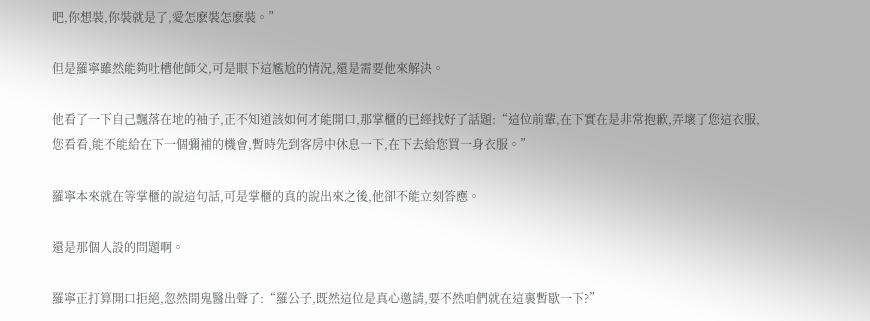吧,你想裝,你裝就是了,愛怎麽裝怎麽裝。”

但是羅寧雖然能夠吐槽他師父,可是眼下這尷尬的情況,還是需要他來解決。

他看了一下自己飄落在地的袖子,正不知道該如何才能開口,那掌櫃的已經找好了話題:“這位前輩,在下實在是非常抱歉,弄壞了您這衣服,您看看,能不能給在下一個彌補的機會,暫時先到客房中休息一下,在下去給您買一身衣服。”

羅寧本來就在等掌櫃的說這句話,可是掌櫃的真的說出來之後,他卻不能立刻答應。

還是那個人設的問題啊。

羅寧正打算開口拒絕,忽然間鬼醫出聲了:“羅公子,既然這位是真心邀請,要不然咱們就在這裏暫歇一下?”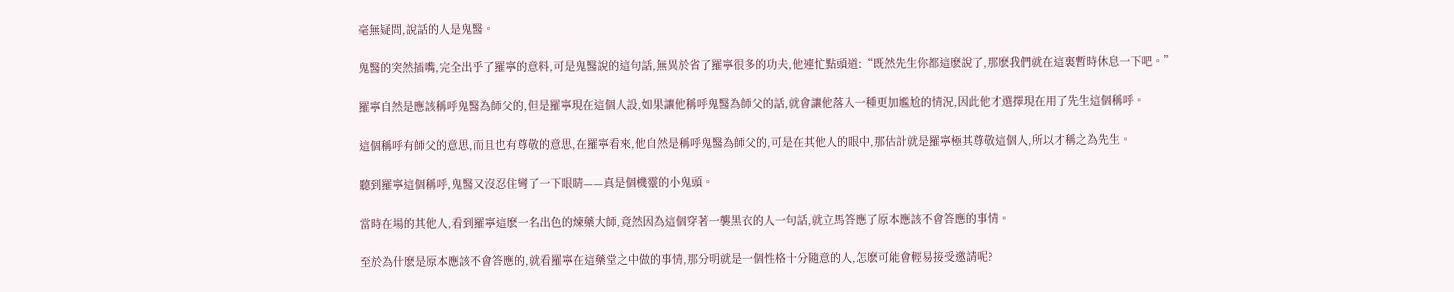毫無疑問,說話的人是鬼醫。

鬼醫的突然插嘴,完全出乎了羅寧的意料,可是鬼醫說的這句話,無異於省了羅寧很多的功夫,他連忙點頭道:“既然先生你都這麽說了,那麽我們就在這裏暫時休息一下吧。”

羅寧自然是應該稱呼鬼醫為師父的,但是羅寧現在這個人設,如果讓他稱呼鬼醫為師父的話,就會讓他落入一種更加尷尬的情況,因此他才選擇現在用了先生這個稱呼。

這個稱呼有師父的意思,而且也有尊敬的意思,在羅寧看來,他自然是稱呼鬼醫為師父的,可是在其他人的眼中,那估計就是羅寧極其尊敬這個人,所以才稱之為先生。

聽到羅寧這個稱呼,鬼醫又沒忍住彎了一下眼睛——真是個機靈的小鬼頭。

當時在場的其他人,看到羅寧這麽一名出色的煉藥大師,竟然因為這個穿著一襲黑衣的人一句話,就立馬答應了原本應該不會答應的事情。

至於為什麽是原本應該不會答應的,就看羅寧在這藥堂之中做的事情,那分明就是一個性格十分隨意的人,怎麽可能會輕易接受邀請呢?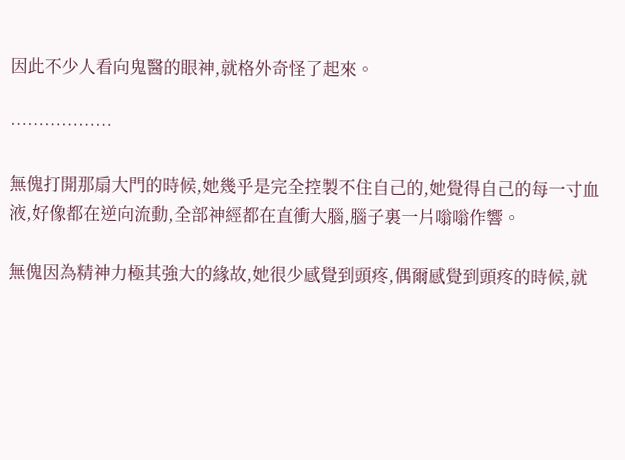因此不少人看向鬼醫的眼神,就格外奇怪了起來。

………………

無傀打開那扇大門的時候,她幾乎是完全控製不住自己的,她覺得自己的每一寸血液,好像都在逆向流動,全部神經都在直衝大腦,腦子裏一片嗡嗡作響。

無傀因為精神力極其強大的緣故,她很少感覺到頭疼,偶爾感覺到頭疼的時候,就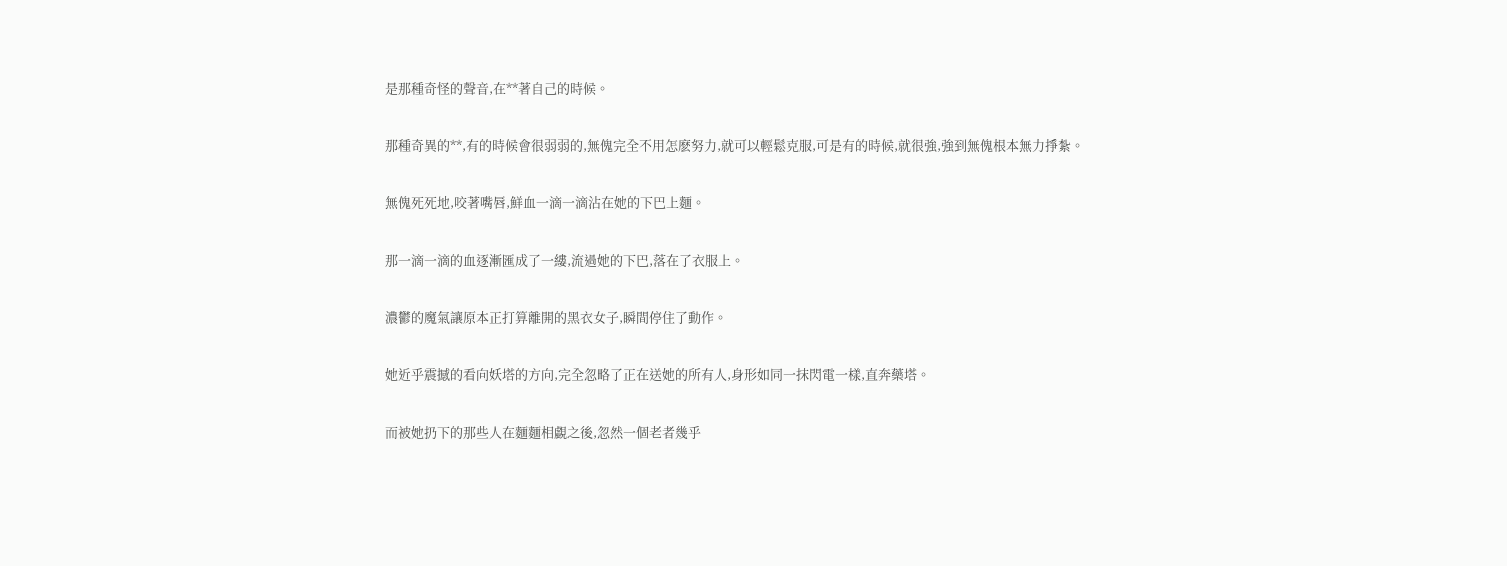是那種奇怪的聲音,在**著自己的時候。

那種奇異的**,有的時候會很弱弱的,無傀完全不用怎麽努力,就可以輕鬆克服,可是有的時候,就很強,強到無傀根本無力掙紮。

無傀死死地,咬著嘴唇,鮮血一滴一滴沾在她的下巴上麵。

那一滴一滴的血逐漸匯成了一縷,流過她的下巴,落在了衣服上。

濃鬱的魔氣讓原本正打算離開的黑衣女子,瞬間停住了動作。

她近乎震撼的看向妖塔的方向,完全忽略了正在送她的所有人,身形如同一抹閃電一樣,直奔藥塔。

而被她扔下的那些人在麵麵相覷之後,忽然一個老者幾乎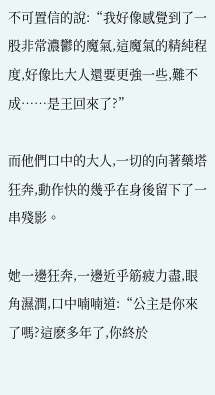不可置信的說:“我好像感覺到了一股非常濃鬱的魔氣,這魔氣的精純程度,好像比大人還要更強一些,難不成……是王回來了?”

而他們口中的大人,一切的向著藥塔狂奔,動作快的幾乎在身後留下了一串殘影。

她一邊狂奔,一邊近乎筋疲力盡,眼角濕潤,口中喃喃道:“公主是你來了嗎?這麽多年了,你終於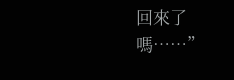回來了嗎……”